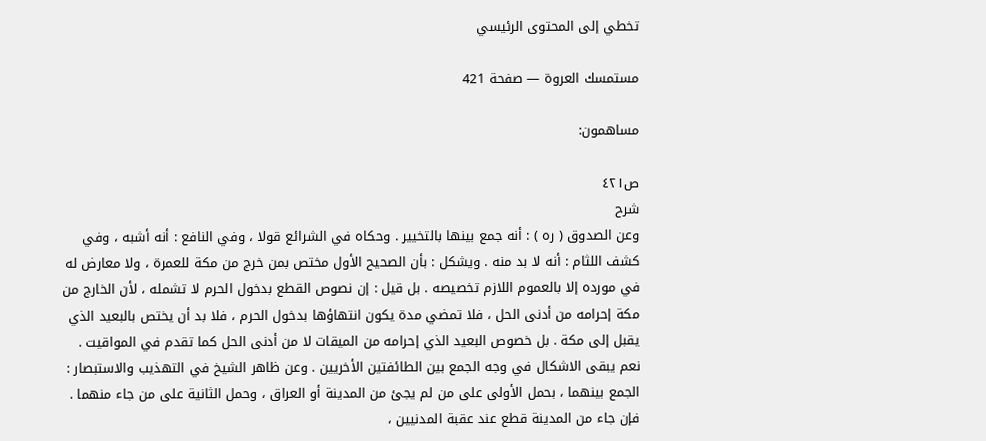تخطي إلى المحتوى الرئيسي

مستمسك العروة — صفحة 421

مساهمون:

ص٤٢١
شرح
وعن الصدوق ( ره ) : أنه جمع بينها بالتخيير . وحكاه في الشرائع قولا ، وفي النافع : أنه أشبه ، وفي كشف اللثام : أنه لا بد منه . ويشكل : بأن الصحيح الأول مختص بمن خرج من مكة للعمرة ، ولا معارض له في مورده إلا بالعموم اللازم تخصيصه . بل قيل : إن نصوص القطع بدخول الحرم لا تشمله ، لأن الخارج من مكة إحرامه من أدنى الحل ، فلا تمضي مدة يكون انتهاؤها بدخول الحرم ، فلا بد أن يختص بالبعيد الذي يقبل إلى مكة . بل خصوص البعيد الذي إحرامه من الميقات لا من أدنى الحل كما تقدم في المواقيت . نعم يبقى الاشكال في وجه الجمع بين الطائفتين الأخريين . وعن ظاهر الشيخ في التهذيب والاستبصار : الجمع بينهما ، بحمل الأولى على من لم يجئ من المدينة أو العراق ، وحمل الثانية على من جاء منهما . فإن جاء من المدينة قطع عند عقبة المدنيين ،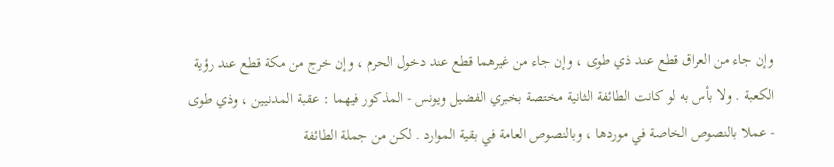وإن جاء من العراق قطع عند ذي طوى ، وإن جاء من غيرهما قطع عند دخول الحرم ، وإن خرج من مكة قطع عند رؤية الكعبة . ولا بأس به لو كانت الطائفة الثانية مختصة بخبري الفضيل ويونس - المذكور فيهما : عقبة المدنيين ، وذي طوى - عملا بالنصوص الخاصة في موردها ، وبالنصوص العامة في بقية الموارد . لكن من جملة الطائفة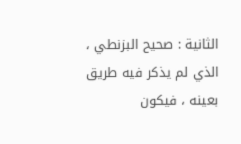الثانية : صحيح البزنطي ، الذي لم يذكر فيه طريق بعينه ، فيكون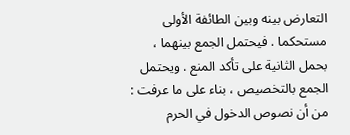التعارض بينه وبين الطائفة الأولى مستحكما . فيحتمل الجمع بينهما ، بحمل الثانية على تأكد المنع . ويحتمل الجمع بالتخصيص ، بناء على ما عرفت : من أن نصوص الدخول في الحرم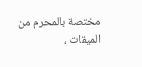مختصة بالمحرم من الميقات ،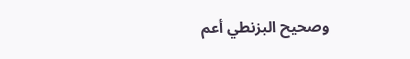وصحيح البزنطي أعم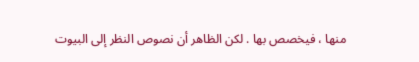منها ، فيخصص بها . لكن الظاهر أن نصوص النظر إلى البيوت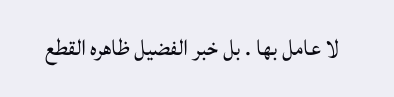لا عامل بها . بل خبر الفضيل ظاهره القطع